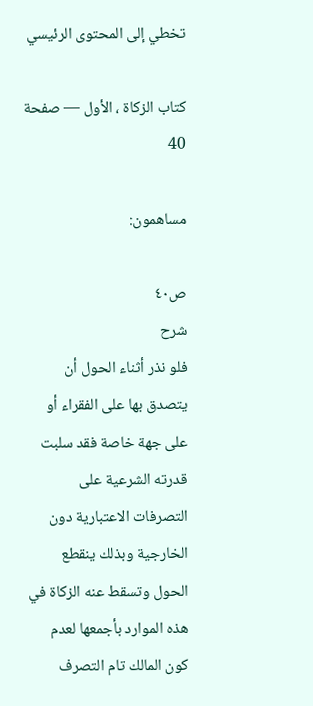تخطي إلى المحتوى الرئيسي

كتاب الزكاة ، الأول — صفحة 40

مساهمون:

ص٤٠
شرح
فلو نذر أثناء الحول أن يتصدق بها على الفقراء أو على جهة خاصة فقد سلبت قدرته الشرعية على التصرفات الاعتبارية دون الخارجية وبذلك ينقطع الحول وتسقط عنه الزكاة في هذه الموارد بأجمعها لعدم كون المالك تام التصرف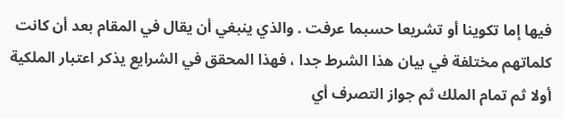فيها إما تكوينا أو تشريعا حسبما عرفت . والذي ينبغي أن يقال في المقام بعد أن كانت كلماتهم مختلفة في بيان هذا الشرط جدا ، فهذا المحقق في الشرايع يذكر اعتبار الملكية أولا ثم تمام الملك ثم جواز التصرف أي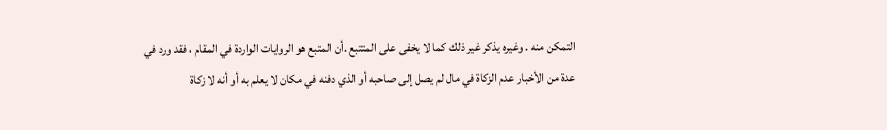التمكن منه . وغيره يذكر غير ذلك كما لا يخفى على المتتبع .أن المتبع هو الروايات الواردة في المقام ، فقد ورد في عدة من الأخبار عدم الزكاة في مال لم يصل إلى صاحبه أو الذي دفنه في مكان لا يعلم به أو أنه لا زكاة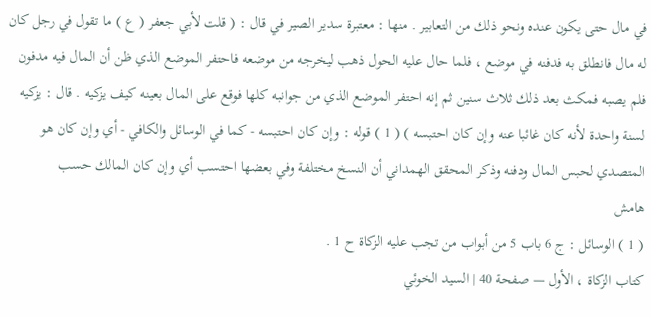في مال حتى يكون عنده ونحو ذلك من التعابير . منها : معتبرة سدير الصير في قال : ( قلت لأبي جعفر ( ع ) ما تقول في رجل كان له مال فانطلق به فدفنه في موضع ، فلما حال عليه الحول ذهب ليخرجه من موضعه فاحتفر الموضع الذي ظن أن المال فيه مدفون فلم يصبه فمكث بعد ذلك ثلاث سنين ثم إنه احتفر الموضع الذي من جوانبه كلها فوقع على المال بعينه كيف يزكيه . قال : يزكيه لسنة واحدة لأنه كان غائبا عنه وإن كان احتبسه ) ( 1 ) قوله : وإن كان احتبسه - كما في الوسائل والكافي - أي وإن كان هو المتصدي لحبس المال ودفنه وذكر المحقق الهمداني أن النسخ مختلفة وفي بعضها احتسب أي وإن كان المالك حسب
هامش
( 1 ) الوسائل : ج 6 باب 5 من أبواب من تجب عليه الزكاة ح 1 .
كتاب الزكاة ، الأول — صفحة 40 | السيد الخوئي